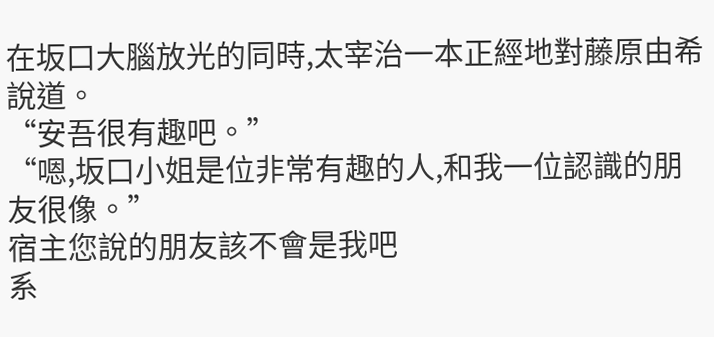在坂口大腦放光的同時,太宰治一本正經地對藤原由希說道。
“安吾很有趣吧。”
“嗯,坂口小姐是位非常有趣的人,和我一位認識的朋友很像。”
宿主您說的朋友該不會是我吧
系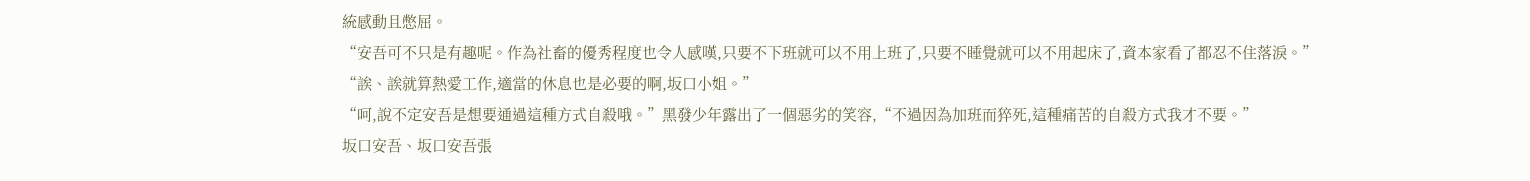統感動且憋屈。
“安吾可不只是有趣呢。作為社畜的優秀程度也令人感嘆,只要不下班就可以不用上班了,只要不睡覺就可以不用起床了,資本家看了都忍不住落淚。”
“誒、誒就算熱愛工作,適當的休息也是必要的啊,坂口小姐。”
“呵,說不定安吾是想要通過這種方式自殺哦。”黑發少年露出了一個惡劣的笑容,“不過因為加班而猝死,這種痛苦的自殺方式我才不要。”
坂口安吾、坂口安吾張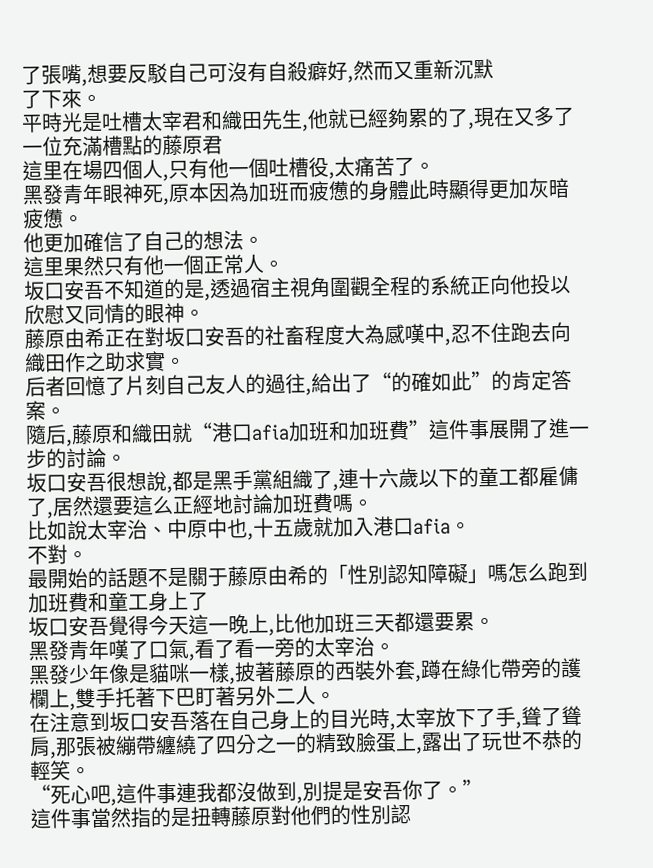了張嘴,想要反駁自己可沒有自殺癖好,然而又重新沉默
了下來。
平時光是吐槽太宰君和織田先生,他就已經夠累的了,現在又多了一位充滿槽點的藤原君
這里在場四個人,只有他一個吐槽役,太痛苦了。
黑發青年眼神死,原本因為加班而疲憊的身體此時顯得更加灰暗疲憊。
他更加確信了自己的想法。
這里果然只有他一個正常人。
坂口安吾不知道的是,透過宿主視角圍觀全程的系統正向他投以欣慰又同情的眼神。
藤原由希正在對坂口安吾的社畜程度大為感嘆中,忍不住跑去向織田作之助求實。
后者回憶了片刻自己友人的過往,給出了“的確如此”的肯定答案。
隨后,藤原和織田就“港口afia加班和加班費”這件事展開了進一步的討論。
坂口安吾很想說,都是黑手黨組織了,連十六歲以下的童工都雇傭了,居然還要這么正經地討論加班費嗎。
比如說太宰治、中原中也,十五歲就加入港口afia。
不對。
最開始的話題不是關于藤原由希的「性別認知障礙」嗎怎么跑到加班費和童工身上了
坂口安吾覺得今天這一晚上,比他加班三天都還要累。
黑發青年嘆了口氣,看了看一旁的太宰治。
黑發少年像是貓咪一樣,披著藤原的西裝外套,蹲在綠化帶旁的護欄上,雙手托著下巴盯著另外二人。
在注意到坂口安吾落在自己身上的目光時,太宰放下了手,聳了聳肩,那張被繃帶纏繞了四分之一的精致臉蛋上,露出了玩世不恭的輕笑。
“死心吧,這件事連我都沒做到,別提是安吾你了。”
這件事當然指的是扭轉藤原對他們的性別認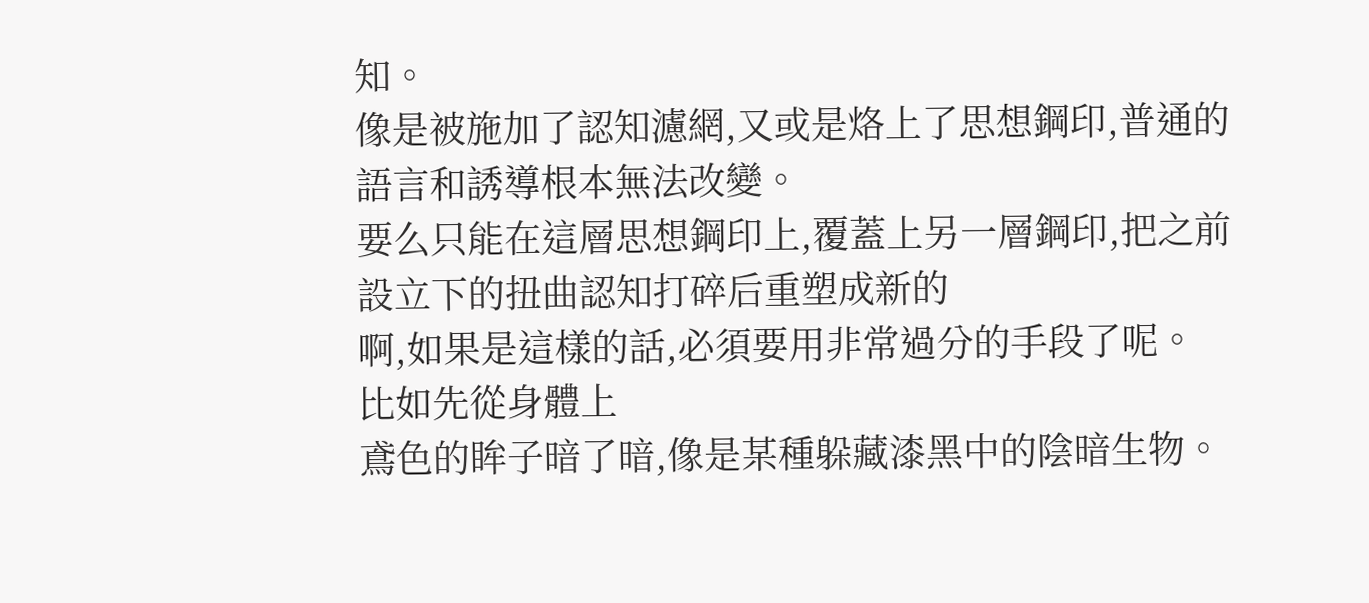知。
像是被施加了認知濾網,又或是烙上了思想鋼印,普通的語言和誘導根本無法改變。
要么只能在這層思想鋼印上,覆蓋上另一層鋼印,把之前設立下的扭曲認知打碎后重塑成新的
啊,如果是這樣的話,必須要用非常過分的手段了呢。
比如先從身體上
鳶色的眸子暗了暗,像是某種躲藏漆黑中的陰暗生物。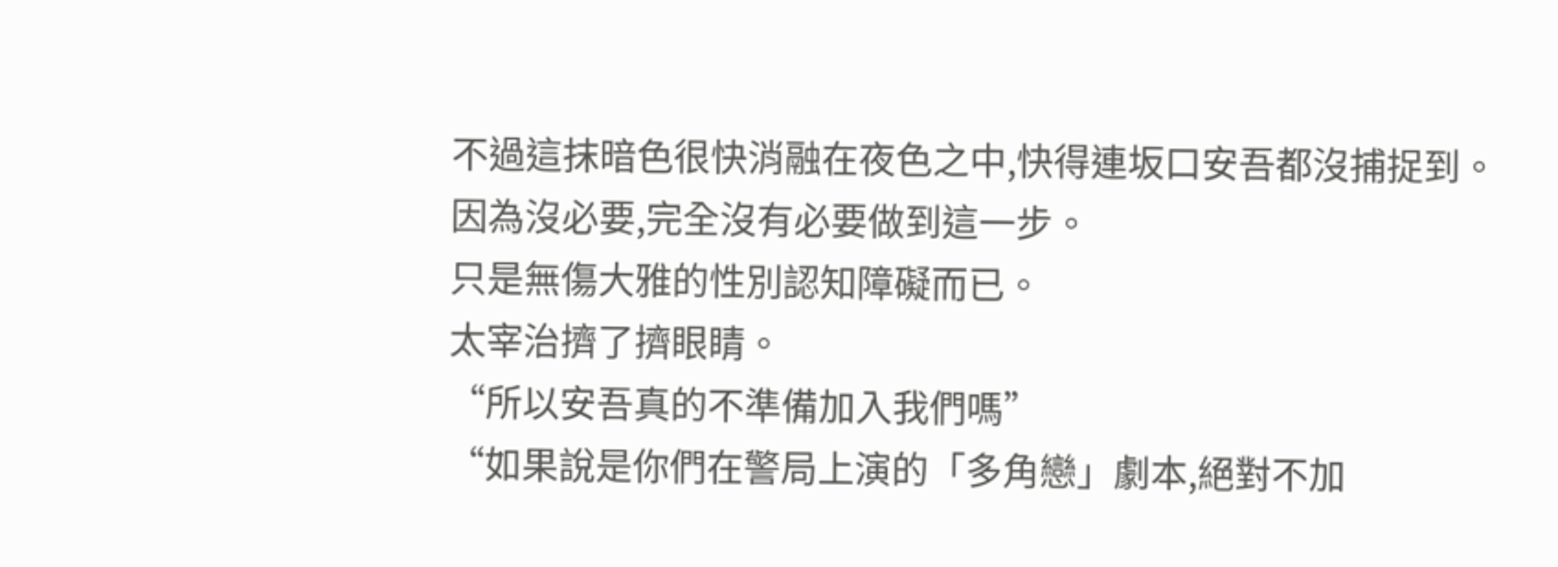不過這抹暗色很快消融在夜色之中,快得連坂口安吾都沒捕捉到。
因為沒必要,完全沒有必要做到這一步。
只是無傷大雅的性別認知障礙而已。
太宰治擠了擠眼睛。
“所以安吾真的不準備加入我們嗎”
“如果說是你們在警局上演的「多角戀」劇本,絕對不加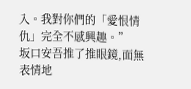入。我對你們的「愛恨情仇」完全不感興趣。”
坂口安吾推了推眼鏡,面無表情地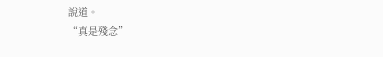說道。
“真是殘念”